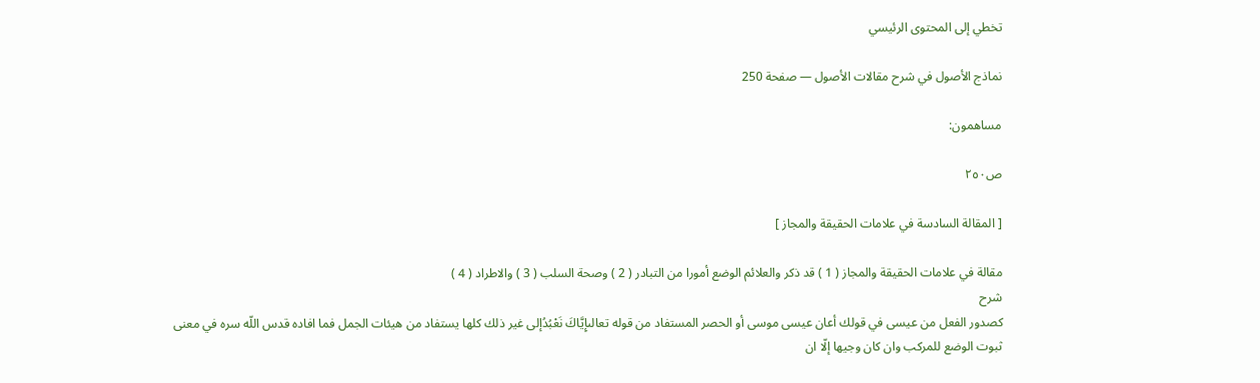تخطي إلى المحتوى الرئيسي

نماذج الأصول في شرح مقالات الأصول — صفحة 250

مساهمون:

ص٢٥٠

[ المقالة السادسة في علامات الحقيقة والمجاز ]

مقالة في علامات الحقيقة والمجاز ( 1 ) قد ذكر والعلائم الوضع أمورا من التبادر ( 2 ) وصحة السلب ( 3 ) والاطراد ( 4 )
شرح
كصدور الفعل من عيسى في قولك أعان عيسى موسى أو الحصر المستفاد من قوله تعالىإِيَّاكَ نَعْبُدُإلى غير ذلك كلها يستفاد من هيئات الجمل فما افاده قدس اللّه سره في معنى ثبوت الوضع للمركب وان كان وجيها إلّا ان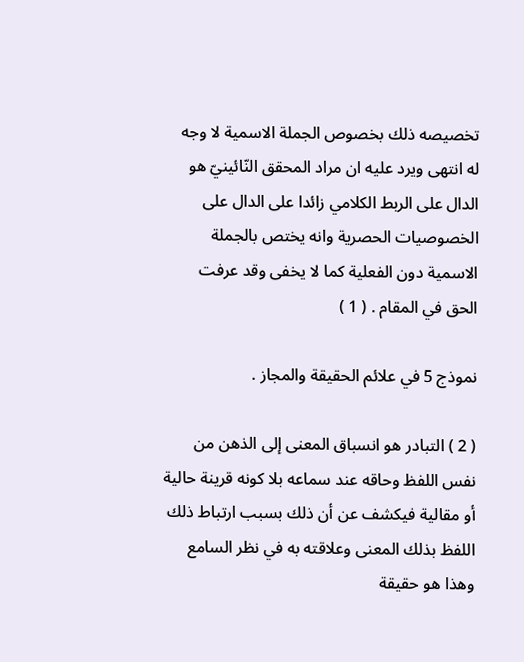تخصيصه ذلك بخصوص الجملة الاسمية لا وجه له انتهى ويرد عليه ان مراد المحقق النّائينيّ هو الدال على الربط الكلامي زائدا على الدال على الخصوصيات الحصرية وانه يختص بالجملة الاسمية دون الفعلية كما لا يخفى وقد عرفت الحق في المقام . ( 1 )

نموذج 5 في علائم الحقيقة والمجاز .

( 2 ) التبادر هو انسباق المعنى إلى الذهن من نفس اللفظ وحاقه عند سماعه بلا كونه قرينة حالية أو مقالية فيكشف عن أن ذلك بسبب ارتباط ذلك اللفظ بذلك المعنى وعلاقته به في نظر السامع وهذا هو حقيقة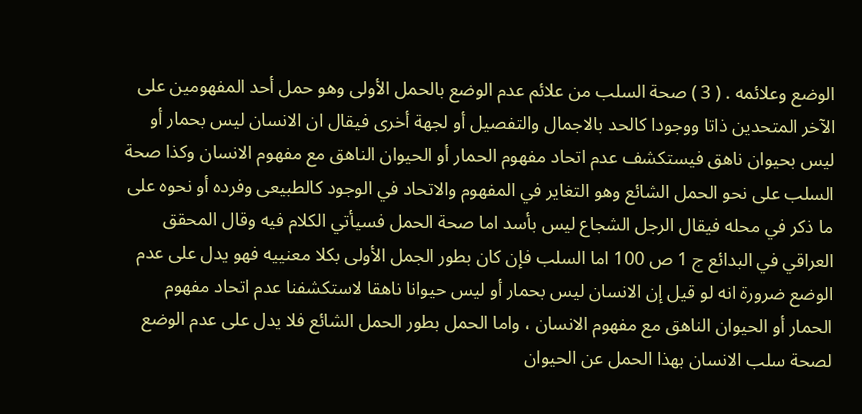الوضع وعلائمه . ( 3 ) صحة السلب من علائم عدم الوضع بالحمل الأولى وهو حمل أحد المفهومين على الآخر المتحدين ذاتا ووجودا كالحد بالاجمال والتفصيل أو لجهة أخرى فيقال ان الانسان ليس بحمار أو ليس بحيوان ناهق فيستكشف عدم اتحاد مفهوم الحمار أو الحيوان الناهق مع مفهوم الانسان وكذا صحة السلب على نحو الحمل الشائع وهو التغاير في المفهوم والاتحاد في الوجود كالطبيعى وفرده أو نحوه على ما ذكر في محله فيقال الرجل الشجاع ليس بأسد اما صحة الحمل فسيأتي الكلام فيه وقال المحقق العراقي في البدائع ج 1 ص 100 اما السلب فإن كان بطور الجمل الأولى بكلا معنييه فهو يدل على عدم الوضع ضرورة انه لو قيل إن الانسان ليس بحمار أو ليس حيوانا ناهقا لاستكشفنا عدم اتحاد مفهوم الحمار أو الحيوان الناهق مع مفهوم الانسان ، واما الحمل بطور الحمل الشائع فلا يدل على عدم الوضع لصحة سلب الانسان بهذا الحمل عن الحيوان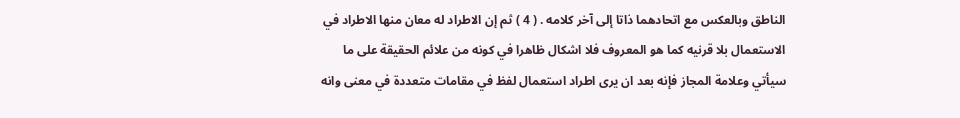الناطق وبالعكس مع اتحادهما ذاتا إلى آخر كلامه . ( 4 ) ثم إن الاطراد له معان منها الاطراد في الاستعمال بلا قرنيه كما هو المعروف فلا اشكال ظاهرا في كونه من علائم الحقيقة على ما سيأتي وعلامة المجاز فإنه بعد ان يرى اطراد استعمال لفظ في مقامات متعددة في معنى وانه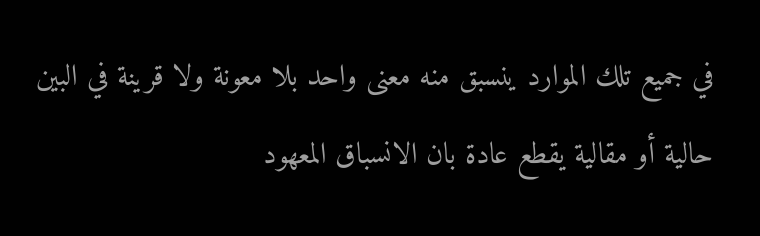في جميع تلك الموارد ينسبق منه معنى واحد بلا معونة ولا قرينة في البين حالية أو مقالية يقطع عادة بان الانسباق المعهود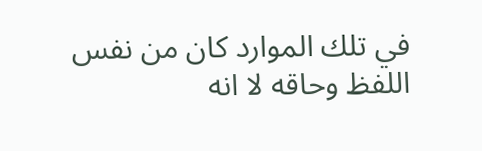في تلك الموارد كان من نفس اللفظ وحاقه لا انه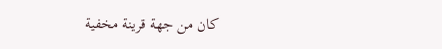كان من جهة قرينة مخفية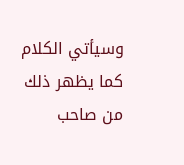وسيأتي الكلام كما يظهر ذلك من صاحب